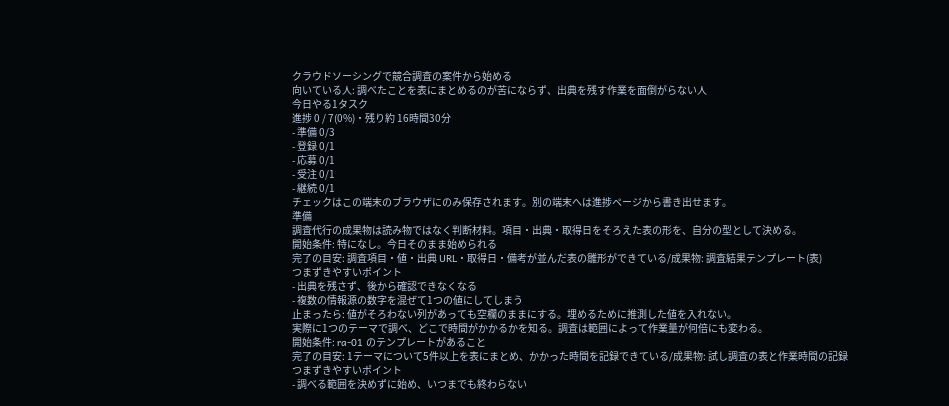クラウドソーシングで競合調査の案件から始める
向いている人: 調べたことを表にまとめるのが苦にならず、出典を残す作業を面倒がらない人
今日やる1タスク
進捗 0 / 7(0%)・残り約 16時間30分
- 準備 0/3
- 登録 0/1
- 応募 0/1
- 受注 0/1
- 継続 0/1
チェックはこの端末のブラウザにのみ保存されます。別の端末へは進捗ページから書き出せます。
準備
調査代行の成果物は読み物ではなく判断材料。項目・出典・取得日をそろえた表の形を、自分の型として決める。
開始条件: 特になし。今日そのまま始められる
完了の目安: 調査項目・値・出典 URL・取得日・備考が並んだ表の雛形ができている/成果物: 調査結果テンプレート(表)
つまずきやすいポイント
- 出典を残さず、後から確認できなくなる
- 複数の情報源の数字を混ぜて1つの値にしてしまう
止まったら: 値がそろわない列があっても空欄のままにする。埋めるために推測した値を入れない。
実際に1つのテーマで調べ、どこで時間がかかるかを知る。調査は範囲によって作業量が何倍にも変わる。
開始条件: ra-01 のテンプレートがあること
完了の目安: 1テーマについて5件以上を表にまとめ、かかった時間を記録できている/成果物: 試し調査の表と作業時間の記録
つまずきやすいポイント
- 調べる範囲を決めずに始め、いつまでも終わらない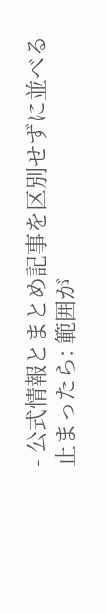- 公式情報とまとめ記事を区別せずに並べる
止まったら: 範囲が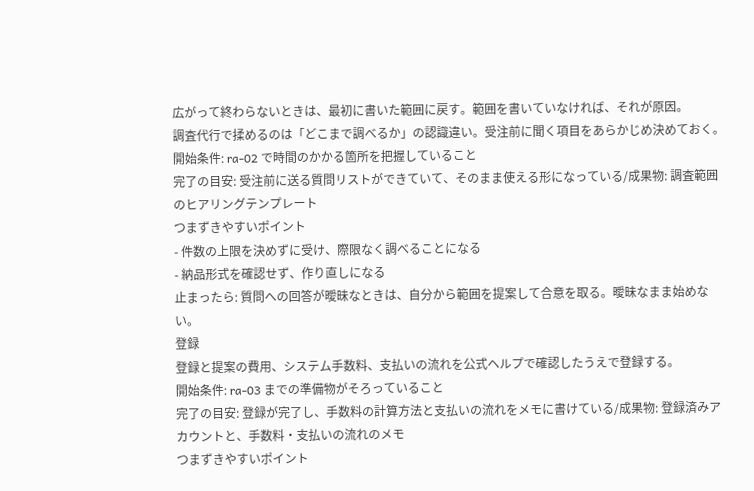広がって終わらないときは、最初に書いた範囲に戻す。範囲を書いていなければ、それが原因。
調査代行で揉めるのは「どこまで調べるか」の認識違い。受注前に聞く項目をあらかじめ決めておく。
開始条件: ra-02 で時間のかかる箇所を把握していること
完了の目安: 受注前に送る質問リストができていて、そのまま使える形になっている/成果物: 調査範囲のヒアリングテンプレート
つまずきやすいポイント
- 件数の上限を決めずに受け、際限なく調べることになる
- 納品形式を確認せず、作り直しになる
止まったら: 質問への回答が曖昧なときは、自分から範囲を提案して合意を取る。曖昧なまま始めない。
登録
登録と提案の費用、システム手数料、支払いの流れを公式ヘルプで確認したうえで登録する。
開始条件: ra-03 までの準備物がそろっていること
完了の目安: 登録が完了し、手数料の計算方法と支払いの流れをメモに書けている/成果物: 登録済みアカウントと、手数料・支払いの流れのメモ
つまずきやすいポイント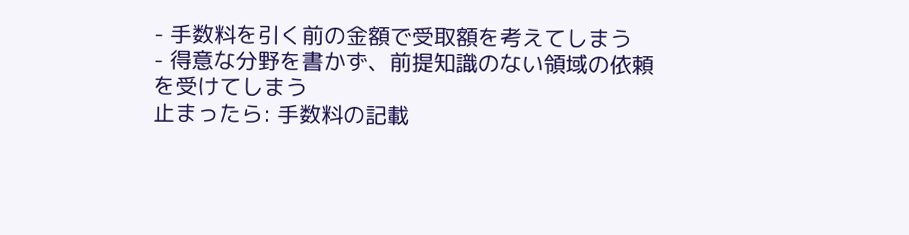- 手数料を引く前の金額で受取額を考えてしまう
- 得意な分野を書かず、前提知識のない領域の依頼を受けてしまう
止まったら: 手数料の記載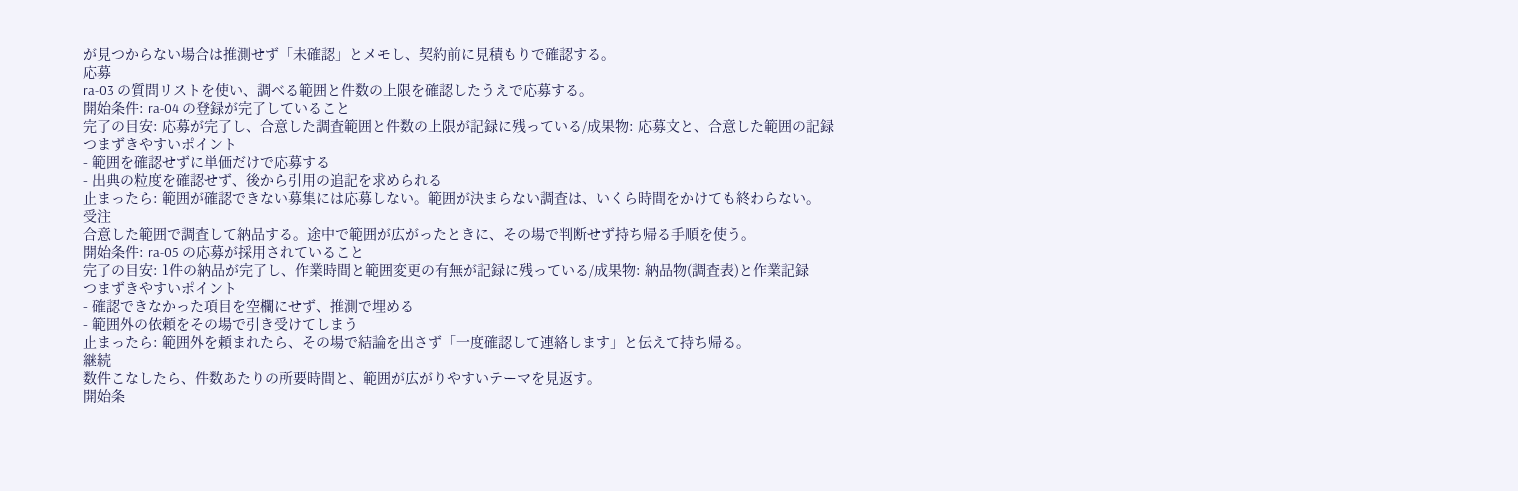が見つからない場合は推測せず「未確認」とメモし、契約前に見積もりで確認する。
応募
ra-03 の質問リストを使い、調べる範囲と件数の上限を確認したうえで応募する。
開始条件: ra-04 の登録が完了していること
完了の目安: 応募が完了し、合意した調査範囲と件数の上限が記録に残っている/成果物: 応募文と、合意した範囲の記録
つまずきやすいポイント
- 範囲を確認せずに単価だけで応募する
- 出典の粒度を確認せず、後から引用の追記を求められる
止まったら: 範囲が確認できない募集には応募しない。範囲が決まらない調査は、いくら時間をかけても終わらない。
受注
合意した範囲で調査して納品する。途中で範囲が広がったときに、その場で判断せず持ち帰る手順を使う。
開始条件: ra-05 の応募が採用されていること
完了の目安: 1件の納品が完了し、作業時間と範囲変更の有無が記録に残っている/成果物: 納品物(調査表)と作業記録
つまずきやすいポイント
- 確認できなかった項目を空欄にせず、推測で埋める
- 範囲外の依頼をその場で引き受けてしまう
止まったら: 範囲外を頼まれたら、その場で結論を出さず「一度確認して連絡します」と伝えて持ち帰る。
継続
数件こなしたら、件数あたりの所要時間と、範囲が広がりやすいテーマを見返す。
開始条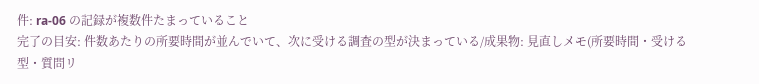件: ra-06 の記録が複数件たまっていること
完了の目安: 件数あたりの所要時間が並んでいて、次に受ける調査の型が決まっている/成果物: 見直しメモ(所要時間・受ける型・質問リ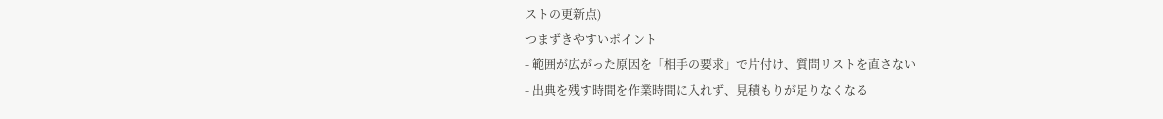ストの更新点)
つまずきやすいポイント
- 範囲が広がった原因を「相手の要求」で片付け、質問リストを直さない
- 出典を残す時間を作業時間に入れず、見積もりが足りなくなる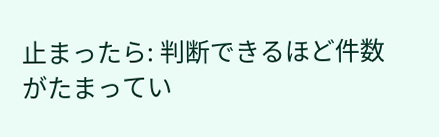止まったら: 判断できるほど件数がたまってい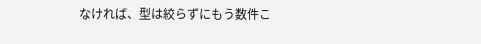なければ、型は絞らずにもう数件こ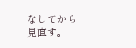なしてから見直す。